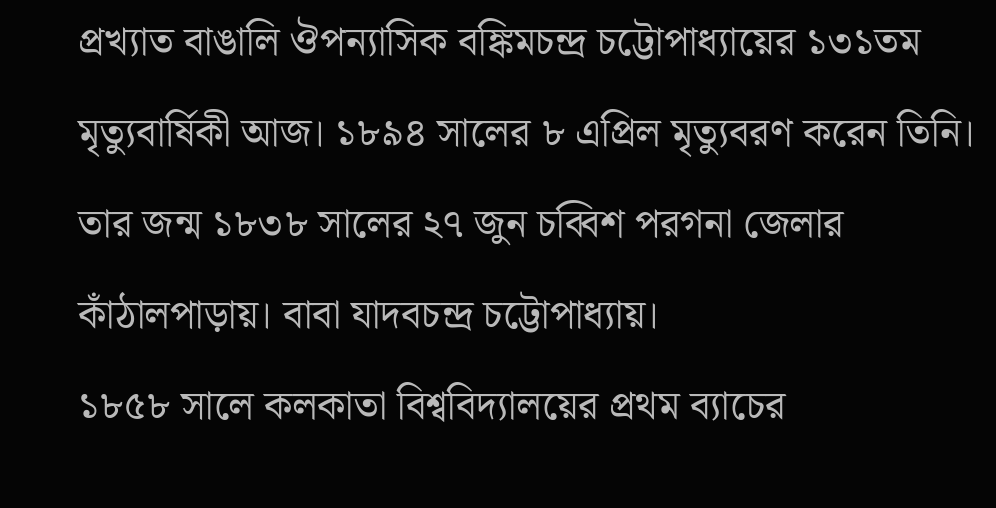প্রখ্যাত বাঙালি ঔপন্যাসিক বঙ্কিমচন্দ্র চট্টোপাধ্যায়ের ১৩১তম মৃত্যুবার্ষিকী আজ। ১৮৯৪ সালের ৮ এপ্রিল মৃত্যুবরণ করেন তিনি। তার জন্ম ১৮৩৮ সালের ২৭ জুন চব্বিশ পরগনা জেলার কাঁঠালপাড়ায়। বাবা যাদবচন্দ্র চট্টোপাধ্যায়।
১৮৫৮ সালে কলকাতা বিশ্ববিদ্যালয়ের প্রথম ব্যাচের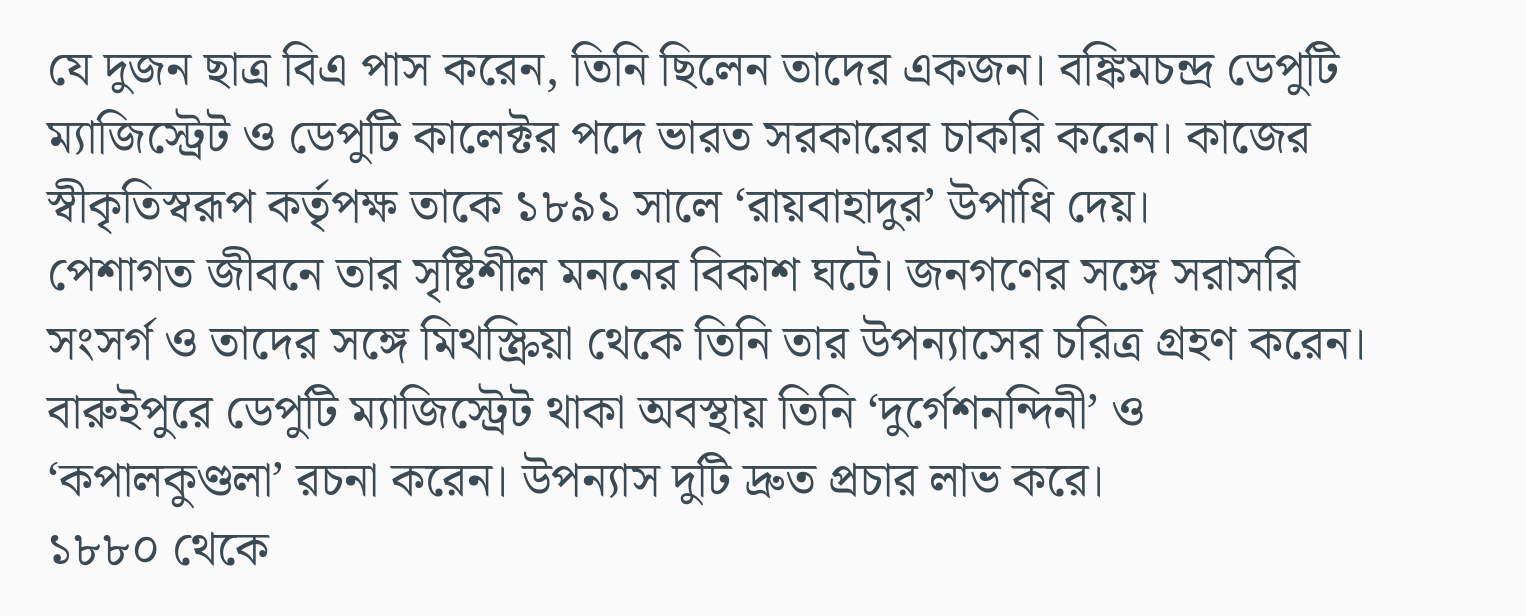যে দুজন ছাত্র বিএ পাস করেন, তিনি ছিলেন তাদের একজন। বঙ্কিমচন্দ্র ডেপুটি ম্যাজিস্ট্রেট ও ডেপুটি কালেক্টর পদে ভারত সরকারের চাকরি করেন। কাজের স্বীকৃতিস্বরূপ কর্তৃপক্ষ তাকে ১৮৯১ সালে ‘রায়বাহাদুর’ উপাধি দেয়।
পেশাগত জীবনে তার সৃষ্টিশীল মননের বিকাশ ঘটে। জনগণের সঙ্গে সরাসরি সংসর্গ ও তাদের সঙ্গে মিথস্ক্রিয়া থেকে তিনি তার উপন্যাসের চরিত্র গ্রহণ করেন। বারুইপুরে ডেপুটি ম্যাজিস্ট্রেট থাকা অবস্থায় তিনি ‘দুর্গেশনন্দিনী’ ও ‘কপালকুণ্ডলা’ রচনা করেন। উপন্যাস দুটি দ্রুত প্রচার লাভ করে।
১৮৮০ থেকে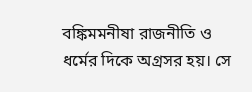বঙ্কিমমনীষা রাজনীতি ও ধর্মের দিকে অগ্রসর হয়। সে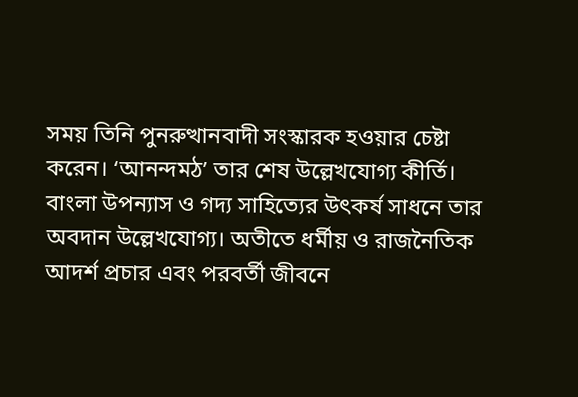সময় তিনি পুনরুত্থানবাদী সংস্কারক হওয়ার চেষ্টা করেন। ‘আনন্দমঠ’ তার শেষ উল্লেখযোগ্য কীর্তি। বাংলা উপন্যাস ও গদ্য সাহিত্যের উৎকর্ষ সাধনে তার অবদান উল্লেখযোগ্য। অতীতে ধর্মীয় ও রাজনৈতিক আদর্শ প্রচার এবং পরবর্তী জীবনে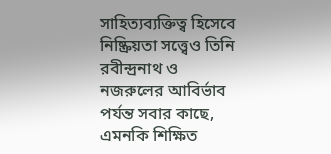সাহিত্যব্যক্তিত্ব হিসেবে নিষ্ক্রিয়তা সত্ত্বেও তিনি রবীন্দ্রনাথ ও নজরুলের আবির্ভাব পর্যন্ত সবার কাছে, এমনকি শিক্ষিত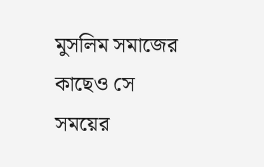মুসলিম সমাজের কাছেও সে সময়ের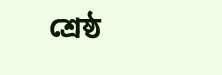শ্রেষ্ঠ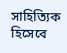সাহিত্যিক হিসেবে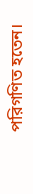পরিগণিত হতেন।